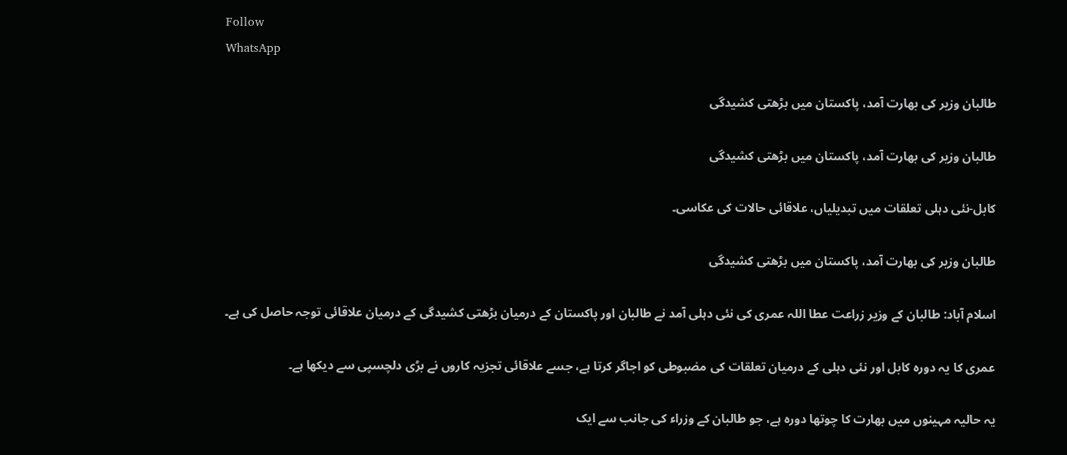Follow
WhatsApp

طالبان وزیر کی بھارت آمد، پاکستان میں بڑھتی کشیدگی

طالبان وزیر کی بھارت آمد، پاکستان میں بڑھتی کشیدگی

کابل-نئی دہلی تعلقات میں تبدیلیاں، علاقائی حالات کی عکاسی۔

طالبان وزیر کی بھارت آمد، پاکستان میں بڑھتی کشیدگی

اسلام آباد: طالبان کے وزیر زراعت عطا اللہ عمری کی نئی دہلی آمد نے طالبان اور پاکستان کے درمیان بڑھتی کشیدگی کے درمیان علاقائی توجہ حاصل کی ہے۔

عمری کا یہ دورہ کابل اور نئی دہلی کے درمیان تعلقات کی مضبوطی کو اجاگر کرتا ہے، جسے علاقائی تجزیہ کاروں نے بڑی دلچسپی سے دیکھا ہے۔

یہ حالیہ مہینوں میں بھارت کا چوتھا دورہ ہے، جو طالبان کے وزراء کی جانب سے ایک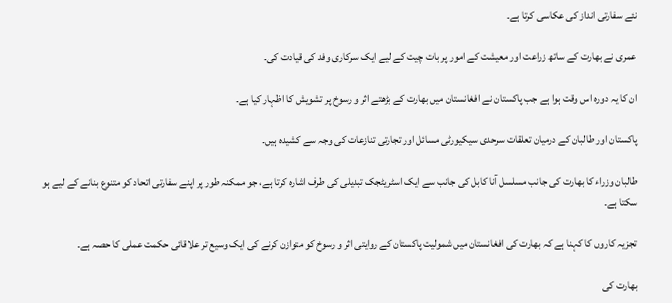نئے سفارتی انداز کی عکاسی کرتا ہے۔

عمری نے بھارت کے ساتھ زراعت اور معیشت کے امور پر بات چیت کے لیے ایک سرکاری وفد کی قیادت کی۔

ان کا یہ دورہ اس وقت ہوا ہے جب پاکستان نے افغانستان میں بھارت کے بڑھتے اثر و رسوخ پر تشویش کا اظہار کیا ہے۔

پاکستان اور طالبان کے درمیان تعلقات سرحدی سیکیورٹی مسائل اور تجارتی تنازعات کی وجہ سے کشیدہ ہیں۔

طالبان وزراء کا بھارت کی جانب مسلسل آنا کابل کی جانب سے ایک اسٹریٹجک تبدیلی کی طرف اشارہ کرتا ہے، جو ممکنہ طور پر اپنے سفارتی اتحاد کو متنوع بنانے کے لیے ہو سکتا ہے۔

تجزیہ کاروں کا کہنا ہے کہ بھارت کی افغانستان میں شمولیت پاکستان کے روایتی اثر و رسوخ کو متوازن کرنے کی ایک وسیع تر علاقائی حکمت عملی کا حصہ ہے۔

بھارت کی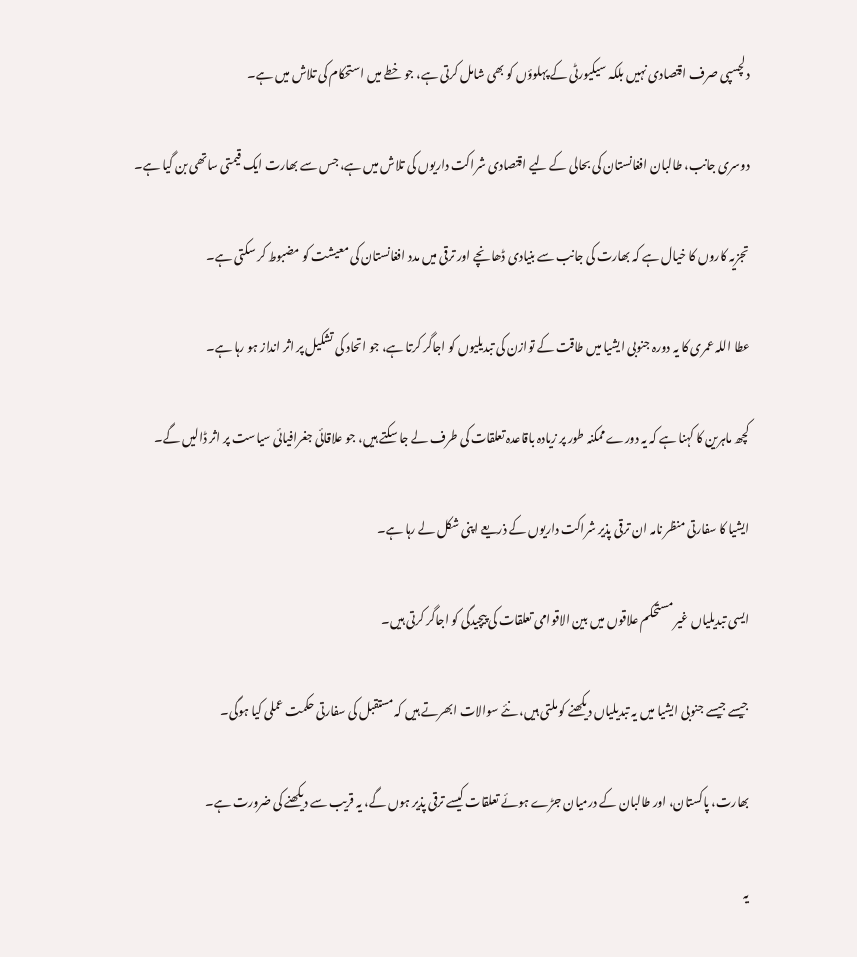دلچسپی صرف اقتصادی نہیں بلکہ سیکیورٹی کے پہلوؤں کو بھی شامل کرتی ہے، جو خطے میں استحکام کی تلاش میں ہے۔

دوسری جانب، طالبان افغانستان کی بحالی کے لیے اقتصادی شراکت داریوں کی تلاش میں ہے، جس سے بھارت ایک قیمتی ساتھی بن گیا ہے۔

تجزیہ کاروں کا خیال ہے کہ بھارت کی جانب سے بنیادی ڈھانچے اور ترقی میں مدد افغانستان کی معیشت کو مضبوط کر سکتی ہے۔

عطا اللہ عمری کا یہ دورہ جنوبی ایشیا میں طاقت کے توازن کی تبدیلیوں کو اجاگر کرتا ہے، جو اتحاد کی تشکیل پر اثر انداز ہو رہا ہے۔

کچھ ماہرین کا کہنا ہے کہ یہ دورے ممکنہ طور پر زیادہ باقاعدہ تعلقات کی طرف لے جا سکتے ہیں، جو علاقائی جغرافیائی سیاست پر اثر ڈالیں گے۔

ایشیا کا سفارتی منظر نامہ ان ترقی پذیر شراکت داریوں کے ذریعے اپنی شکل لے رہا ہے۔

ایسی تبدیلیاں غیر مستحکم علاقوں میں بین الاقوامی تعلقات کی پیچیدگی کو اجاگر کرتی ہیں۔

جیسے جیسے جنوبی ایشیا میں یہ تبدیلیاں دیکھنے کو ملتی ہیں، نئے سوالات ابھرتے ہیں کہ مستقبل کی سفارتی حکمت عملی کیا ہوگی۔

بھارت، پاکستان، اور طالبان کے درمیان جڑے ہوئے تعلقات کیسے ترقی پذیر ہوں گے، یہ قریب سے دیکھنے کی ضرورت ہے۔

یہ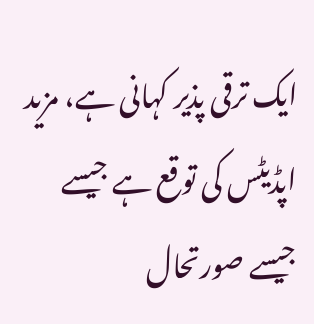ایک ترقی پذیر کہانی ہے، مزید اپڈیٹس کی توقع ہے جیسے جیسے صورتحال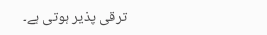ترقی پذیر ہوتی ہے۔